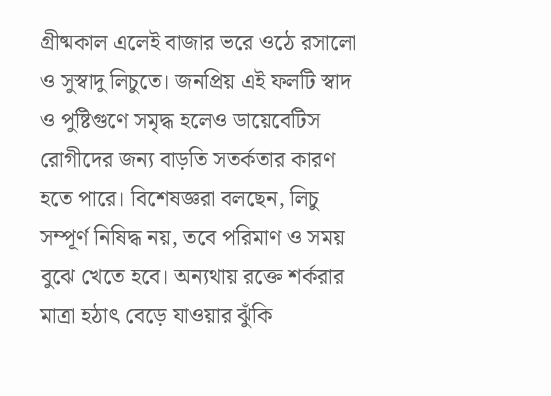গ্রীষ্মকাল এলেই বাজার ভরে ওঠে রসালো ও সুস্বাদু লিচুতে। জনপ্রিয় এই ফলটি স্বাদ ও পুষ্টিগুণে সমৃদ্ধ হলেও ডায়েবেটিস রোগীদের জন্য বাড়তি সতর্কতার কারণ হতে পারে। বিশেষজ্ঞরা বলছেন, লিচু সম্পূর্ণ নিষিদ্ধ নয়, তবে পরিমাণ ও সময় বুঝে খেতে হবে। অন্যথায় রক্তে শর্করার মাত্রা হঠাৎ বেড়ে যাওয়ার ঝুঁকি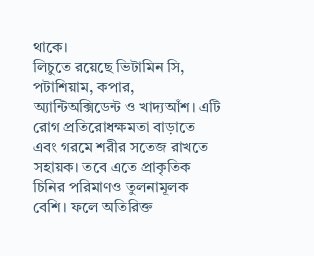থাকে।
লিচুতে রয়েছে ভিটামিন সি, পটাশিয়াম, কপার, অ্যান্টিঅক্সিডেন্ট ও খাদ্যআঁশ। এটি রোগ প্রতিরোধক্ষমতা বাড়াতে এবং গরমে শরীর সতেজ রাখতে সহায়ক। তবে এতে প্রাকৃতিক চিনির পরিমাণও তুলনামূলক বেশি। ফলে অতিরিক্ত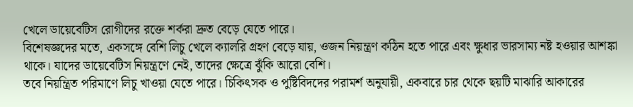খেলে ডায়েবেটিস রোগীদের রক্তে শর্করা দ্রুত বেড়ে যেতে পারে।
বিশেষজ্ঞদের মতে, একসঙ্গে বেশি লিচু খেলে ক্যালরি গ্রহণ বেড়ে যায়, ওজন নিয়ন্ত্রণ কঠিন হতে পারে এবং ক্ষুধার ভারসাম্য নষ্ট হওয়ার আশঙ্কা থাকে। যাদের ডায়েবেটিস নিয়ন্ত্রণে নেই, তাদের ক্ষেত্রে ঝুঁকি আরো বেশি।
তবে নিয়ন্ত্রিত পরিমাণে লিচু খাওয়া যেতে পারে। চিকিৎসক ও পুষ্টিবিদদের পরামর্শ অনুযায়ী, একবারে চার থেকে ছয়টি মাঝারি আকারের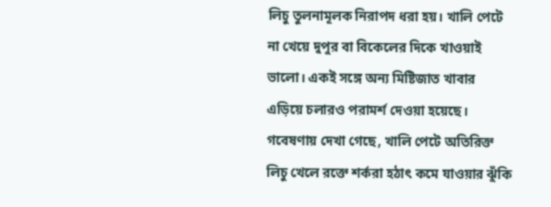লিচু তুলনামূলক নিরাপদ ধরা হয়। খালি পেটে না খেয়ে দুপুর বা বিকেলের দিকে খাওয়াই ভালো। একই সঙ্গে অন্য মিষ্টিজাত খাবার এড়িয়ে চলারও পরামর্শ দেওয়া হয়েছে।
গবেষণায় দেখা গেছে, খালি পেটে অতিরিক্ত লিচু খেলে রক্তে শর্করা হঠাৎ কমে যাওয়ার ঝুঁকি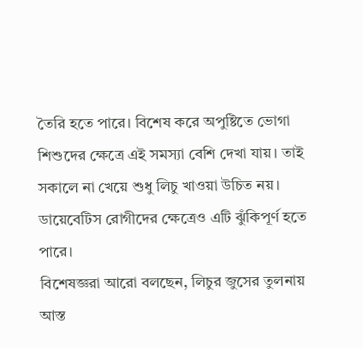তৈরি হতে পারে। বিশেষ করে অপুষ্টিতে ভোগা শিশুদের ক্ষেত্রে এই সমস্যা বেশি দেখা যায়। তাই সকালে না খেয়ে শুধু লিচু খাওয়া উচিত নয়। ডায়েবেটিস রোগীদের ক্ষেত্রেও এটি ঝুঁকিপূর্ণ হতে পারে।
বিশেষজ্ঞরা আরো বলছেন, লিচুর জুসের তুলনায় আস্ত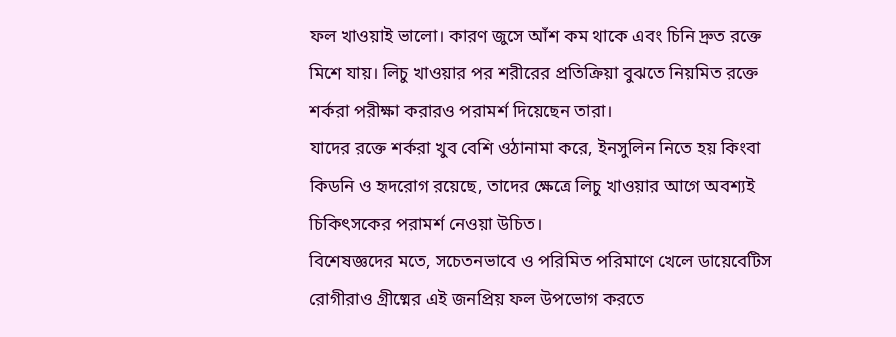ফল খাওয়াই ভালো। কারণ জুসে আঁশ কম থাকে এবং চিনি দ্রুত রক্তে মিশে যায়। লিচু খাওয়ার পর শরীরের প্রতিক্রিয়া বুঝতে নিয়মিত রক্তে শর্করা পরীক্ষা করারও পরামর্শ দিয়েছেন তারা।
যাদের রক্তে শর্করা খুব বেশি ওঠানামা করে, ইনসুলিন নিতে হয় কিংবা কিডনি ও হৃদরোগ রয়েছে, তাদের ক্ষেত্রে লিচু খাওয়ার আগে অবশ্যই চিকিৎসকের পরামর্শ নেওয়া উচিত।
বিশেষজ্ঞদের মতে, সচেতনভাবে ও পরিমিত পরিমাণে খেলে ডায়েবেটিস রোগীরাও গ্রীষ্মের এই জনপ্রিয় ফল উপভোগ করতে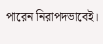পারেন নিরাপদভাবেই।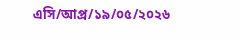এসি/আপ্র/১৯/০৫/২০২৬